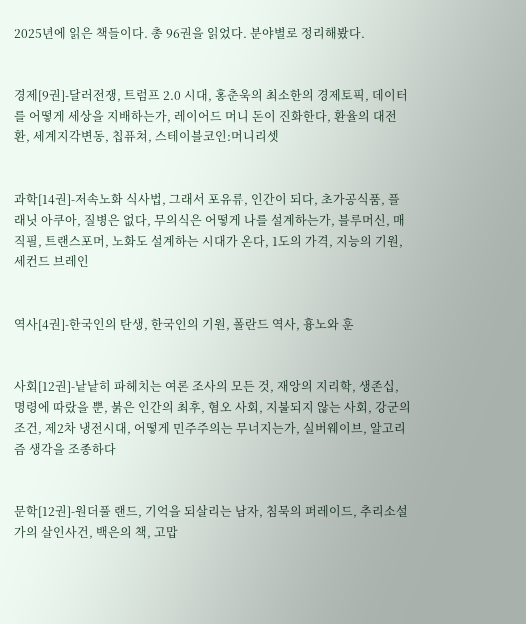2025년에 읽은 책들이다. 총 96권을 읽었다. 분야별로 정리해봤다.


경제[9권]-달러전쟁, 트럼프 2.0 시대, 홍춘욱의 최소한의 경제토픽, 데이터를 어떻게 세상을 지배하는가, 레이어드 머니 돈이 진화한다, 환율의 대전환, 세계지각변동, 칩퓨쳐, 스테이블코인:머니리셋


과학[14권]-저속노화 식사법, 그래서 포유류, 인간이 되다, 초가공식품, 플래닛 아쿠아, 질병은 없다, 무의식은 어떻게 나를 설계하는가, 블루머신, 매직필, 트랜스포머, 노화도 설계하는 시대가 온다, 1도의 가격, 지능의 기원, 세컨드 브레인


역사[4권]-한국인의 탄생, 한국인의 기원, 폴란드 역사, 흉노와 훈


사회[12권]-낱낱히 파헤치는 여론 조사의 모든 것, 재앙의 지리학, 생존십, 명령에 따랐을 뿐, 붉은 인간의 최후, 혐오 사회, 지불되지 않는 사회, 강군의 조건, 제2차 냉전시대, 어떻게 민주주의는 무너지는가, 실버웨이브, 알고리즘 생각을 조종하다


문학[12권]-원더풀 랜드, 기억을 되살리는 남자, 침묵의 퍼레이드, 추리소설가의 살인사건, 백은의 책, 고맙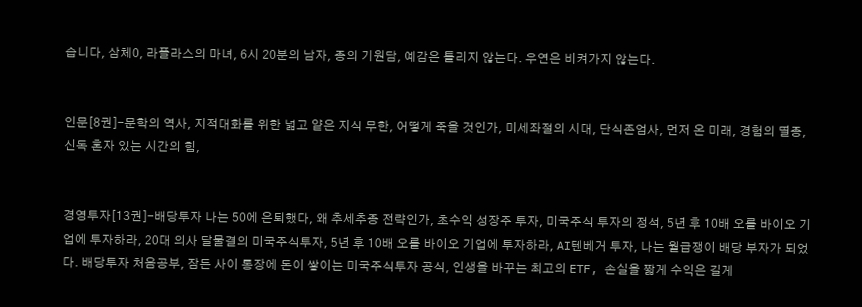습니다, 삼체0, 라플라스의 마녀, 6시 20분의 남자, 종의 기원담, 예감은 틀리지 않는다. 우연은 비켜가지 않는다.


인문[8권]-문학의 역사, 지적대화를 위한 넓고 얕은 지식 무한, 어떻게 죽을 것인가, 미세좌절의 시대, 단식존엄사, 먼저 온 미래, 경험의 멸종, 신독 혼자 있는 시간의 힘,


경영투자[13권]-배당투자 나는 50에 은퇴했다, 왜 추세추종 전략인가, 초수익 성장주 투자, 미국주식 투자의 정석, 5년 후 10배 오를 바이오 기업에 투자하라, 20대 의사 달물결의 미국주식투자, 5년 후 10배 오를 바이오 기업에 투자하라, AI텐베거 투자, 나는 월급쟁이 배당 부자가 되었다. 배당투자 처음공부, 잠든 사이 통장에 돈이 쌓이는 미국주식투자 공식, 인생을 바꾸는 최고의 ETF, 손실을 짧게 수익은 길게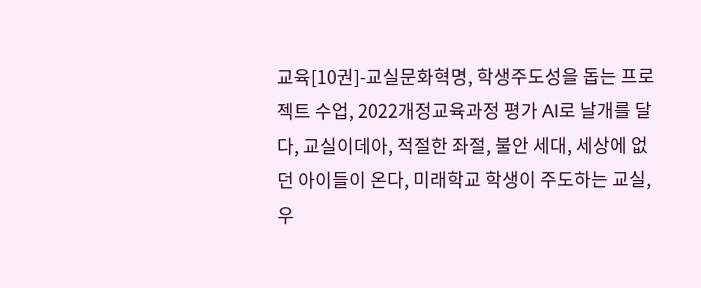교육[10권]-교실문화혁명, 학생주도성을 돕는 프로젝트 수업, 2022개정교육과정 평가 AI로 날개를 달다, 교실이데아, 적절한 좌절, 불안 세대, 세상에 없던 아이들이 온다, 미래학교 학생이 주도하는 교실, 우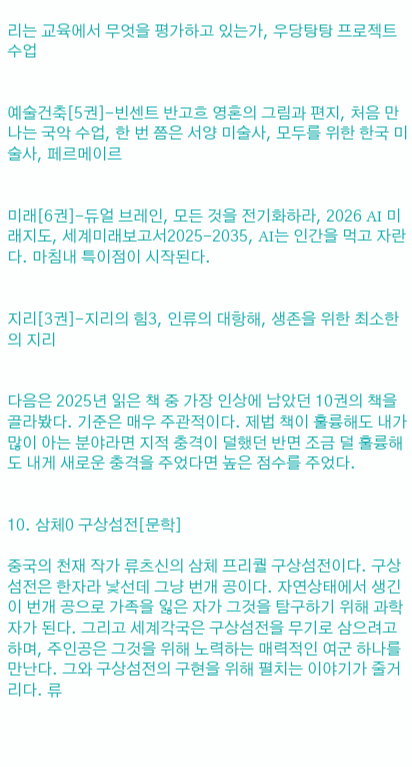리는 교육에서 무엇을 평가하고 있는가, 우당탕탕 프로젝트 수업


예술건축[5권]-빈센트 반고흐 영혼의 그림과 편지, 처음 만나는 국악 수업, 한 번 쯤은 서양 미술사, 모두를 위한 한국 미술사, 페르메이르


미래[6권]-듀얼 브레인, 모든 것을 전기화하라, 2026 AI 미래지도, 세계미래보고서2025-2035, AI는 인간을 먹고 자란다. 마침내 특이점이 시작된다.


지리[3권]-지리의 힘3, 인류의 대항해, 생존을 위한 최소한의 지리


다음은 2025년 읽은 책 중 가장 인상에 남았던 10권의 책을 골라봤다. 기준은 매우 주관적이다. 제법 책이 훌륭해도 내가 많이 아는 분야라면 지적 충격이 덜했던 반면 조금 덜 훌륭해도 내게 새로운 충격을 주었다면 높은 점수를 주었다.


10. 삼체0 구상섬전[문학]

중국의 천재 작가 류츠신의 삼체 프리퀄 구상섬전이다. 구상섬전은 한자라 낯선데 그냥 번개 공이다. 자연상태에서 생긴 이 번개 공으로 가족을 잃은 자가 그것을 탐구하기 위해 과학자가 된다. 그리고 세계각국은 구상섬전을 무기로 삼으려고 하며, 주인공은 그것을 위해 노력하는 매력적인 여군 하나를 만난다. 그와 구상섬전의 구현을 위해 펼치는 이야기가 줄거리다. 류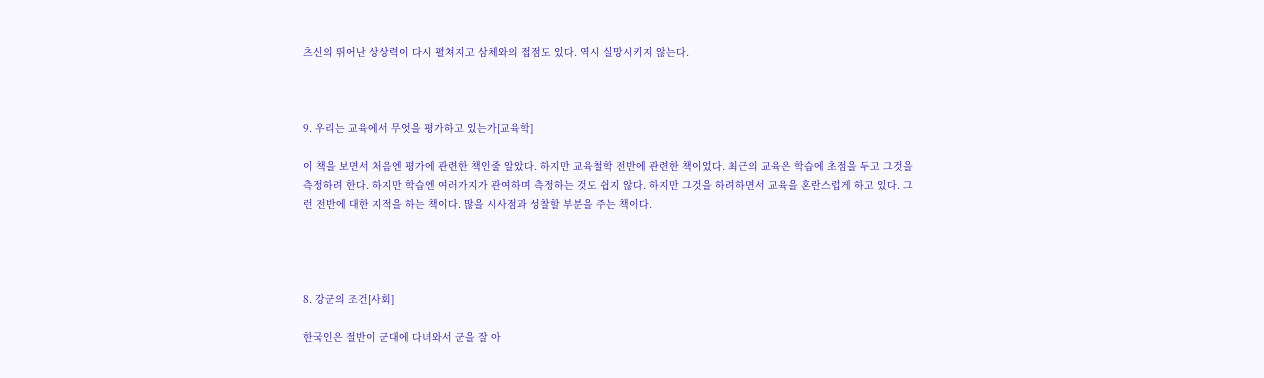츠신의 뛰어난 상상력이 다시 펼쳐지고 삼체와의 접점도 있다. 역시 실망시키지 않는다.



9. 우리는 교육에서 무엇을 평가하고 있는가[교육학]

이 책을 보면서 처음엔 평가에 관련한 책인줄 알았다. 하지만 교육철학 전반에 관련한 책이었다. 최근의 교육은 학습에 초점을 두고 그것을 측정하려 한다. 하지만 학습엔 여러가지가 관여하며 측정하는 것도 쉽지 않다. 하지만 그것을 하려하면서 교육을 혼란스럽게 하고 있다. 그런 전반에 대한 지적을 하는 책이다. 많을 시사점과 성찰할 부분을 주는 책이다.




8. 강군의 조건[사회]

한국인은 절반이 군대에 다녀와서 군을 잘 아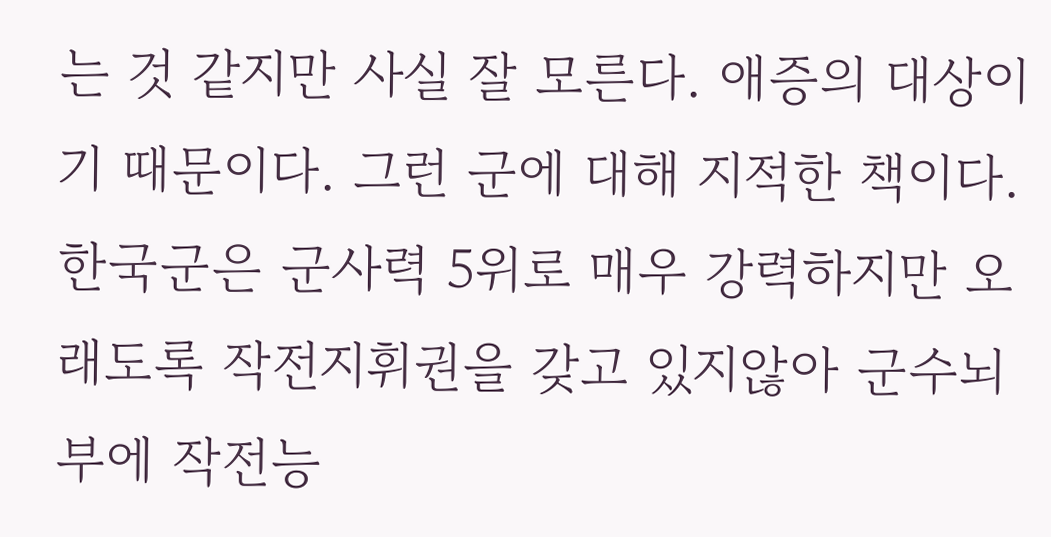는 것 같지만 사실 잘 모른다. 애증의 대상이기 때문이다. 그런 군에 대해 지적한 책이다. 한국군은 군사력 5위로 매우 강력하지만 오래도록 작전지휘권을 갖고 있지않아 군수뇌부에 작전능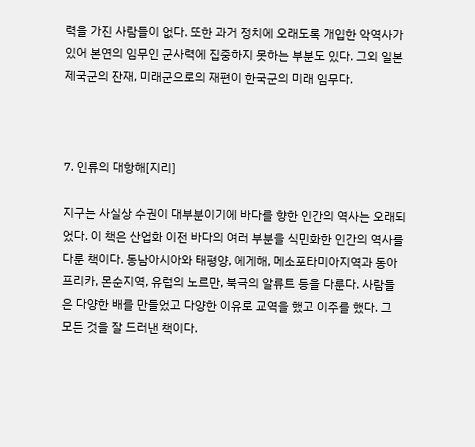력을 가진 사람들이 없다. 또한 과거 정치에 오래도록 개입한 악역사가 있어 본연의 임무인 군사력에 집중하지 못하는 부분도 있다. 그외 일본제국군의 잔재, 미래군으로의 재편이 한국군의 미래 임무다.



7. 인류의 대항해[지리]

지구는 사실상 수권이 대부분이기에 바다를 향한 인간의 역사는 오래되었다. 이 책은 산업화 이전 바다의 여러 부분을 식민화한 인간의 역사를 다룬 책이다. 동남아시아와 태평양, 에게해, 메소포타미아지역과 동아프리카, 몬순지역, 유럽의 노르만, 북극의 알류트 등을 다룬다. 사람들은 다양한 배를 만들었고 다양한 이유로 교역을 했고 이주를 했다. 그 모든 것을 잘 드러낸 책이다.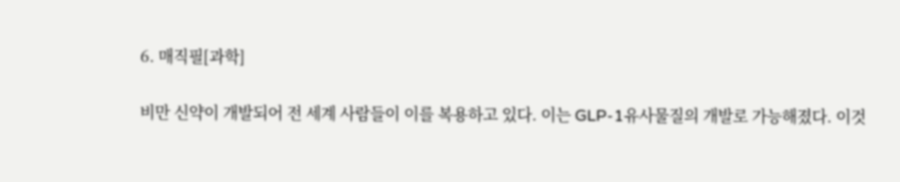6. 매직필[과학]

비만 신약이 개발되어 전 세계 사람들이 이를 복용하고 있다. 이는 GLP-1유사물질의 개발로 가능해졌다. 이것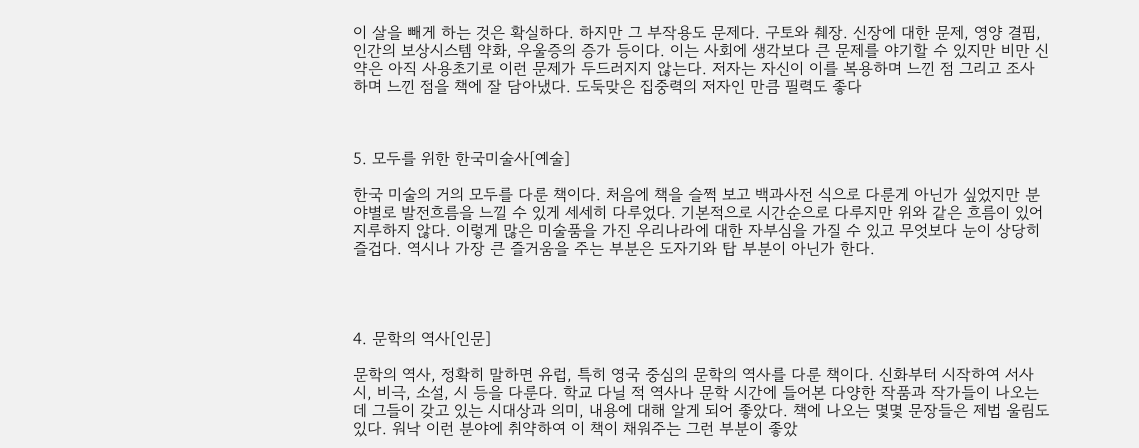이 살을 빼게 하는 것은 확실하다. 하지만 그 부작용도 문제다. 구토와 췌장. 신장에 대한 문제, 영양 결핍, 인간의 보상시스템 약화, 우울증의 증가 등이다. 이는 사회에 생각보다 큰 문제를 야기할 수 있지만 비만 신약은 아직 사용초기로 이런 문제가 두드러지지 않는다. 저자는 자신이 이를 복용하며 느낀 점 그리고 조사하며 느낀 점을 책에 잘 담아냈다. 도둑맞은 집중력의 저자인 만큼 필력도 좋다



5. 모두를 위한 한국미술사[예술]

한국 미술의 거의 모두를 다룬 책이다. 처음에 책을 슬쩍 보고 백과사전 식으로 다룬게 아닌가 싶었지만 분야별로 발전흐름을 느낄 수 있게 세세히 다루었다. 기본적으로 시간순으로 다루지만 위와 같은 흐름이 있어 지루하지 않다. 이렇게 많은 미술품을 가진 우리나라에 대한 자부심을 가질 수 있고 무엇보다 눈이 상당히 즐겁다. 역시나 가장 큰 즐거움을 주는 부분은 도자기와 탑 부분이 아닌가 한다.




4. 문학의 역사[인문]

문학의 역사, 정확히 말하면 유럽, 특히 영국 중심의 문학의 역사를 다룬 책이다. 신화부터 시작하여 서사시, 비극, 소설, 시 등을 다룬다. 학교 다닐 적 역사나 문학 시간에 들어본 다양한 작품과 작가들이 나오는데 그들이 갖고 있는 시대상과 의미, 내용에 대해 알게 되어 좋았다. 책에 나오는 몇몇 문장들은 제법 울림도 있다. 워낙 이런 분야에 취약하여 이 책이 채워주는 그런 부분이 좋았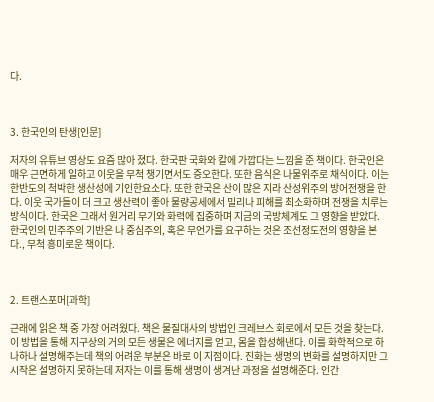다.



3. 한국인의 탄생[인문]

저자의 유튜브 영상도 요즘 많아 졌다. 한국판 국화와 칼에 가깝다는 느낌을 준 책이다. 한국인은 매우 근면하게 일하고 이웃을 무척 챙기면서도 증오한다. 또한 음식은 나물위주로 채식이다. 이는 한반도의 척박한 생산성에 기인한요소다. 또한 한국은 산이 많은 지라 산성위주의 방어전쟁을 한다. 이웃 국가들이 더 크고 생산력이 좋아 물량공세에서 밀리나 피해를 최소화하며 전쟁을 치루는 방식이다. 한국은 그래서 원거리 무기와 화력에 집중하며 지금의 국방체계도 그 영향을 받았다. 한국인의 민주주의 기반은 나 중심주의, 혹은 무언가를 요구하는 것은 조선정도전의 영향을 본다., 무척 흥미로운 책이다.



2. 트랜스포머[과학]

근래에 읽은 책 중 가장 어려웠다. 책은 물질대사의 방법인 크레브스 회로에서 모든 것을 찾는다. 이 방법을 통해 지구상의 거의 모든 생물은 에너지를 얻고, 몸을 합성해낸다. 이를 화학적으로 하나하나 설명해주는데 책의 어려운 부분은 바로 이 지점이다. 진화는 생명의 변화를 설명하지만 그 시작은 설명하지 못하는데 저자는 이를 통해 생명이 생겨난 과정을 설명해준다. 인간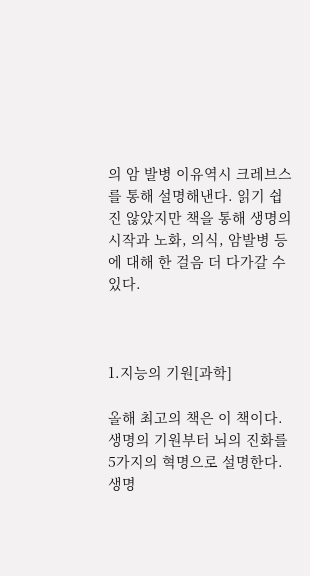의 암 발병 이유역시 크레브스를 통해 설명해낸다. 읽기 쉽진 않았지만 책을 통해 생명의 시작과 노화, 의식, 암발병 등에 대해 한 걸음 더 다가갈 수 있다.



1.지능의 기원[과학]

올해 최고의 책은 이 책이다. 생명의 기원부터 뇌의 진화를 5가지의 혁명으로 설명한다. 생명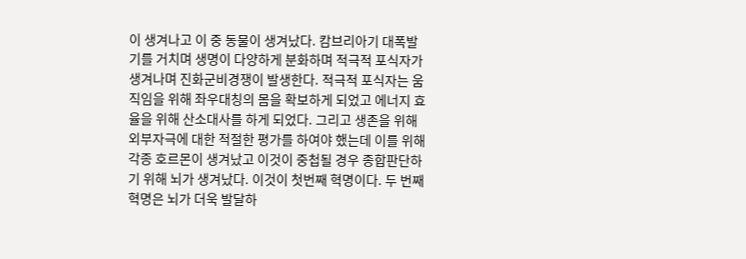이 생겨나고 이 중 동물이 생겨났다. 캄브리아기 대폭발기를 거치며 생명이 다양하게 분화하며 적극적 포식자가 생겨나며 진화군비경쟁이 발생한다. 적극적 포식자는 움직임을 위해 좌우대칭의 몸을 확보하게 되었고 에너지 효율을 위해 산소대사를 하게 되었다. 그리고 생존을 위해 외부자극에 대한 적절한 평가를 하여야 했는데 이를 위해 각종 호르몬이 생겨났고 이것이 중첩될 경우 종합판단하기 위해 뇌가 생겨났다. 이것이 첫번째 혁명이다. 두 번째 혁명은 뇌가 더욱 발달하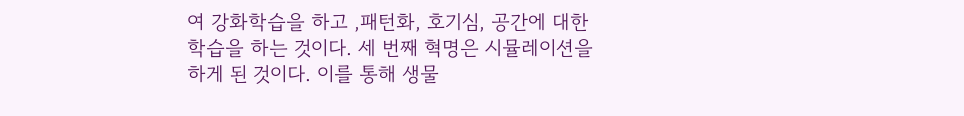여 강화학습을 하고 ,패턴화, 호기심, 공간에 대한 학습을 하는 것이다. 세 번째 혁명은 시뮬레이션을 하게 된 것이다. 이를 통해 생물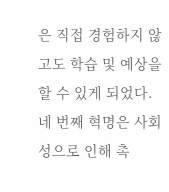은 직접 경험하지 않고도 학습 및 예상을 할 수 있게 되었다. 네 번째 혁명은 사회성으로 인해 촉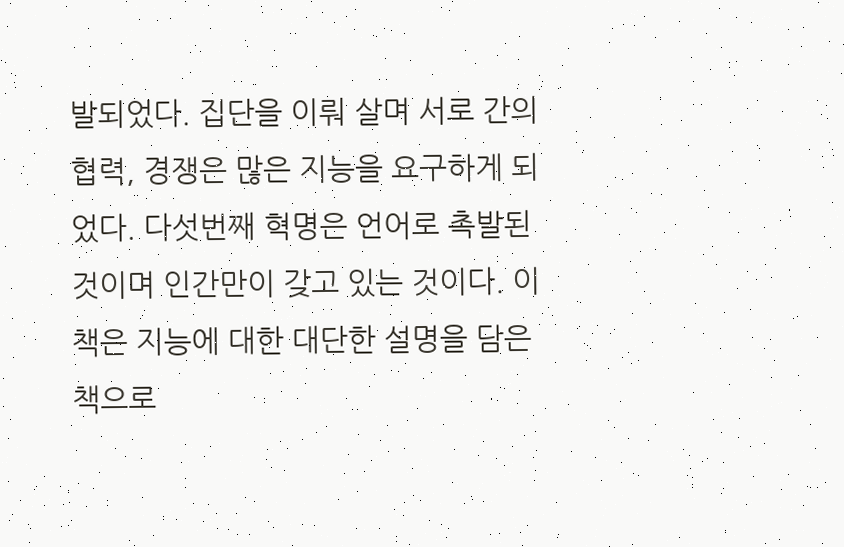발되었다. 집단을 이뤄 살며 서로 간의 협력, 경쟁은 많은 지능을 요구하게 되었다. 다섯번째 혁명은 언어로 촉발된 것이며 인간만이 갖고 있는 것이다. 이 책은 지능에 대한 대단한 설명을 담은 책으로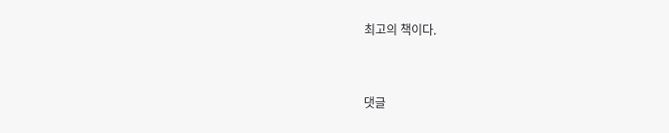최고의 책이다.


댓글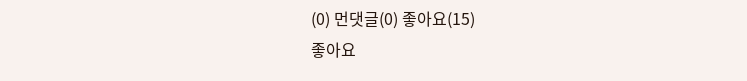(0) 먼댓글(0) 좋아요(15)
좋아요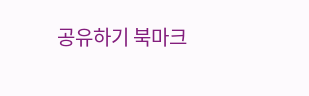공유하기 북마크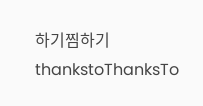하기찜하기 thankstoThanksTo